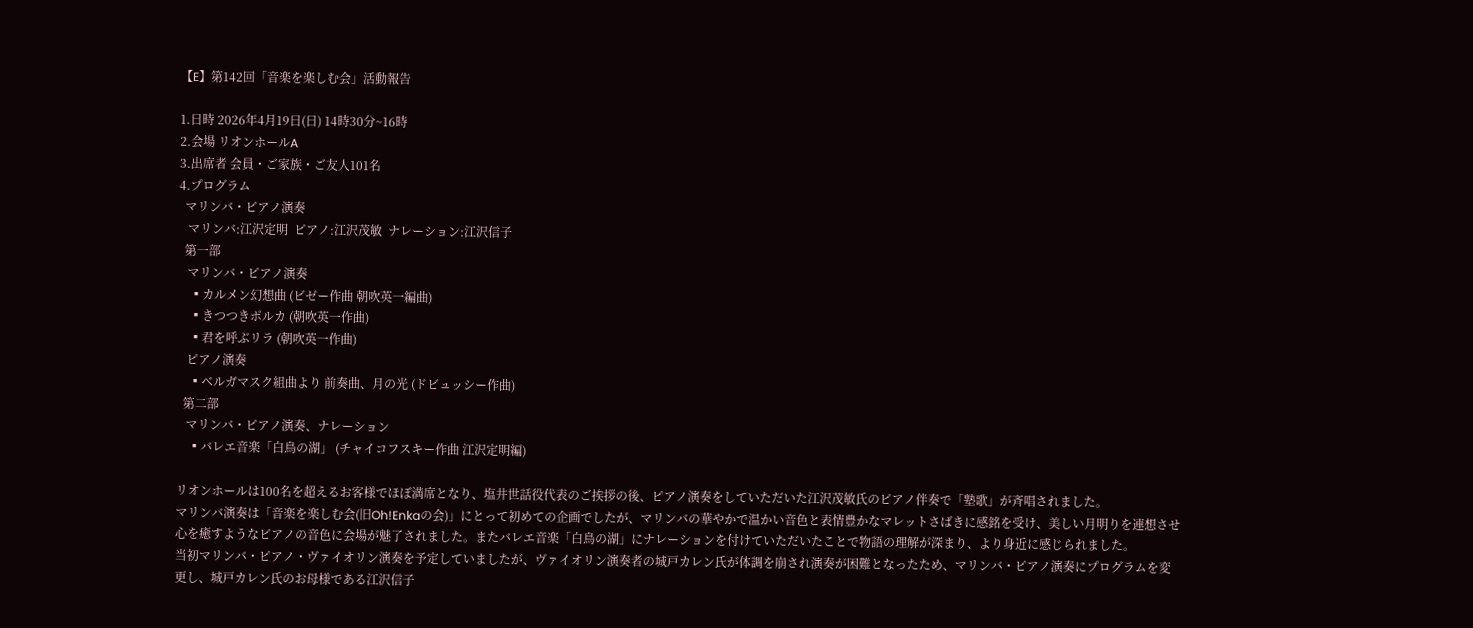【E】第142回「音楽を楽しむ会」活動報告

1.日時 2026年4月19日(日) 14時30分~16時
2.会場 リオンホールA
3.出席者 会員・ご家族・ご友人101名
4.プログラム
  マリンバ・ピアノ演奏
   マリンバ:江沢定明  ピアノ:江沢茂敏  ナレーション:江沢信子
  第一部
   マリンバ・ピアノ演奏
    ▪カルメン幻想曲 (ビゼー作曲 朝吹英一編曲)
    ▪きつつきポルカ (朝吹英一作曲)
    ▪君を呼ぶリラ (朝吹英一作曲)
   ピアノ演奏
    ▪ベルガマスク組曲より 前奏曲、月の光 (ドビュッシー作曲)
  第二部
   マリンバ・ピアノ演奏、ナレーション
    ▪バレエ音楽「白鳥の湖」 (チャイコフスキー作曲 江沢定明編)

リオンホールは100名を超えるお客様でほぼ満席となり、塩井世話役代表のご挨拶の後、ピアノ演奏をしていただいた江沢茂敏氏のピアノ伴奏で「塾歌」が斉唱されました。
マリンバ演奏は「音楽を楽しむ会(旧Oh!Enkaの会)」にとって初めての企画でしたが、マリンバの華やかで温かい音色と表情豊かなマレットさばきに感銘を受け、美しい月明りを連想させ心を癒すようなピアノの音色に会場が魅了されました。またバレエ音楽「白鳥の湖」にナレーションを付けていただいたことで物語の理解が深まり、より身近に感じられました。
当初マリンバ・ピアノ・ヴァイオリン演奏を予定していましたが、ヴァイオリン演奏者の城戸カレン氏が体調を崩され演奏が困難となったため、マリンバ・ピアノ演奏にプログラムを変更し、城戸カレン氏のお母様である江沢信子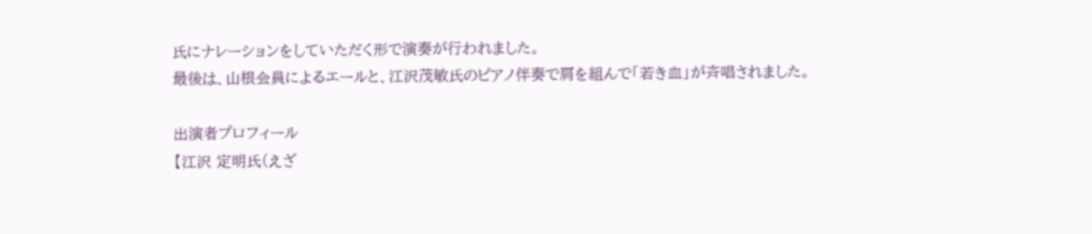氏にナレーションをしていただく形で演奏が行われました。
最後は、山根会員によるエールと、江沢茂敏氏のピアノ伴奏で肩を組んで「若き血」が斉唱されました。

出演者プロフィール
【江沢 定明氏(えざ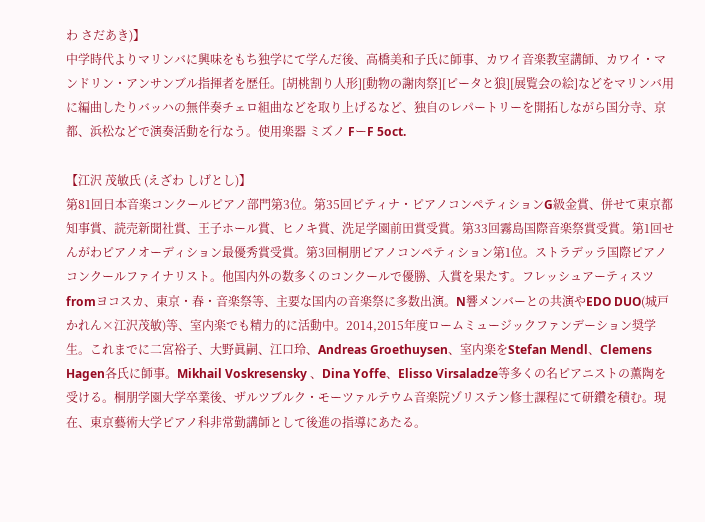わ さだあき)】
中学時代よりマリンバに興味をもち独学にて学んだ後、高橋美和子氏に師事、カワイ音楽教室講師、カワイ・マンドリン・アンサンブル指揮者を歴任。[胡桃割り人形][動物の謝肉祭][ピータと狼][展覧会の絵]などをマリンバ用に編曲したりバッハの無伴奏チェロ組曲などを取り上げるなど、独自のレパートリーを開拓しながら国分寺、京都、浜松などで演奏活動を行なう。使用楽器 ミズノ FーF 5oct.

【江沢 茂敏氏 (えざわ しげとし)】
第81回日本音楽コンクールピアノ部門第3位。第35回ピティナ・ピアノコンペティションG級金賞、併せて東京都知事賞、読売新聞社賞、王子ホール賞、ヒノキ賞、洗足学園前田賞受賞。第33回霧島国際音楽祭賞受賞。第1回せんがわピアノオーディション最優秀賞受賞。第3回桐朋ピアノコンペティション第1位。ストラデッラ国際ピアノコンクールファイナリスト。他国内外の数多くのコンクールで優勝、入賞を果たす。フレッシュアーティスツfromヨコスカ、東京・春・音楽祭等、主要な国内の音楽祭に多数出演。N響メンバーとの共演やEDO DUO(城戸かれん×江沢茂敏)等、室内楽でも精力的に活動中。2014,2015年度ロームミュージックファンデーション奨学生。これまでに二宮裕子、大野眞嗣、江口玲、Andreas Groethuysen、室内楽をStefan Mendl、Clemens Hagen各氏に師事。Mikhail Voskresensky 、Dina Yoffe、Elisso Virsaladze等多くの名ピアニストの薫陶を受ける。桐朋学園大学卒業後、ザルツブルク・モーツァルテウム音楽院ゾリステン修士課程にて研鑽を積む。現在、東京藝術大学ピアノ科非常勤講師として後進の指導にあたる。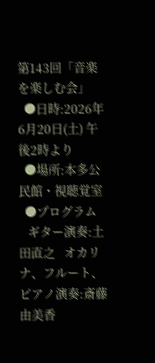第143回「音楽を楽しむ会」
  ●日時:2026年6月20日(土) 午後2時より
  ●場所:本多公民館・視聴覚室
  ●プログラム
   ギター演奏:土田直之   オカリナ、フルート、ピアノ演奏:斎藤由美香